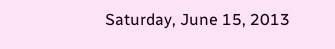Saturday, June 15, 2013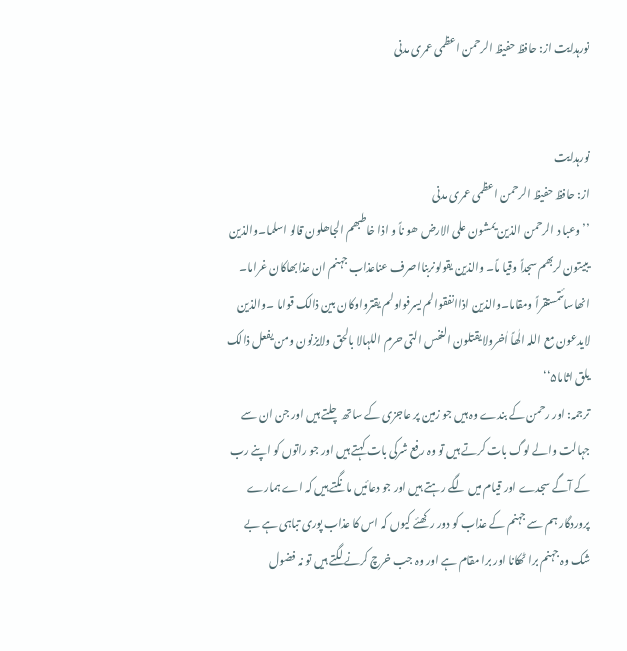نورہدایت از: حافظ حفیظ الرحمن اعظمی عمری مدنی


نورہدایت
از: حافظ حفیظ الرحمن اعظمی عمری مدنی
’’وعبا د الرحمن الذین یمشون علی الارض ھو ناً و اذا خاطبھم الجاھلون قالو اسلما۔والذین یبیتون لربھم سجداً وقیا ماً۔ والذین یقولونربنااصرف عناعذاب جہنم ان عذابھاکان غراما۔ انھاسائتمستقراً ومقاما۔والذین اذاانفقوالم یسرفواولم یقترواوکان بین ذالک قواما ۔والذین لایدعون مع اللہ الٰھاً اٰخرولا یقتلون النفس التی حرم اللہالا بالحق ولایزنون ومن یفعل ذالک یلق اثاما۵‘‘
ترجمہ: اور رحمن کے بندے وہ ہیں جو زمین پر عاجزی کے ساتھ چلتے ہیں اور جن ان سے جہالت والے لوگ بات کرتے ہیں تو وہ رفع شرکی بات کہتے ہیں اور جو راتوں کو اپنے رب کے آگے سجدے اور قیام میں لگے رہتے ہیں اور جو دعائیں مانگتے ہیں کہ اے ہمارے پروردگار ہم سے جہنم کے عذاب کو دور رکھئے کیوں کہ اس کا عذاب پوری تباہی ہے بے شک وہ جہنم برا ٹھکانا اور برا مقام ہے اور وہ جب خرچ کرنے لگتے ہیں تو نہ فضول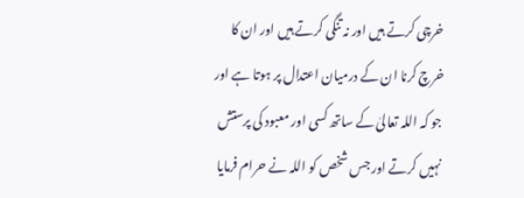خرچی کرتے ہیں اور نہ تنگی کرتے ہیں اور ان کا خرچ کرنا ان کے درمیان اعتدال پر ہوتا ہے اور جو کہ اللہ تعالیٰ کے ساتھ کسی اور معبود کی پرستش نہیں کرتے اور جس شخص کو اللہ نے حرام فرمایا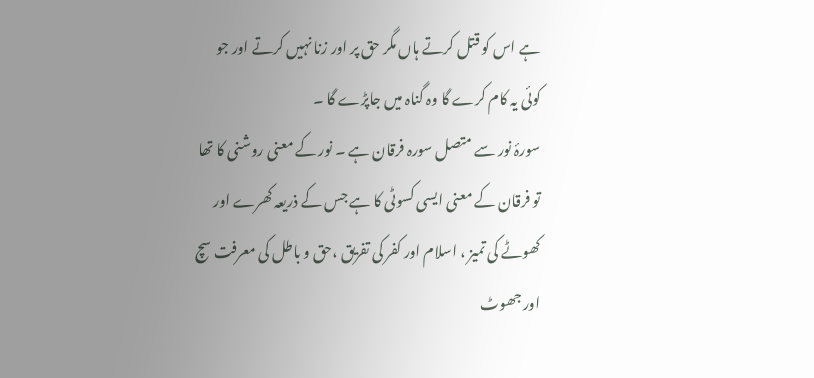ہے اس کو قتل کرتے ہاں مگر حق پر اور زنا نہیں کرتے اور جو کوئی یہ کام کرے گا وہ گناہ میں جاپڑے گا ۔
سورۂ نور سے متصل سورہ فرقان ہے ۔ نور کے معنی روشنی کا تھا تو فرقان کے معنی ایسی کسوٹی کا ہے جس کے ذریعہ کھرے اور کھوٹے کی تمیز ، اسلام اور کفر کی تفریق ،حق و باطل کی معرفت سچ اور جھوٹ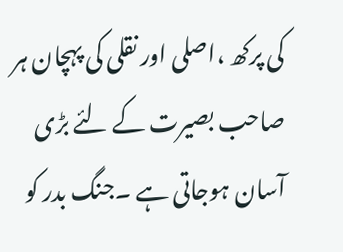کی پرکھ ،اصلی اور نقلی کی پہچان ہر صاحب بصیرت کے لئے بڑی آسان ہوجاتی ہے ۔جنگ بدر کو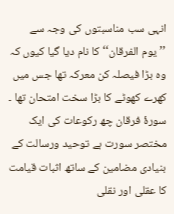انہی سب مناسبتوں کی وجہ سے ’’یوم الفرقان‘‘ کا نام دیا گیا کیوں کہ وہ بڑا فیصلہ کن معرکہ تھا جس میں کھرے کھوٹے کا بڑا سخت امتحان تھا ۔ سورۂ فرقان چھ رکوعات کی ایک مختصر سورت ہے توحید ورسالت کے بنیادی مضامین کے ساتھ اثبات قیامت کا عقلی اور نقلی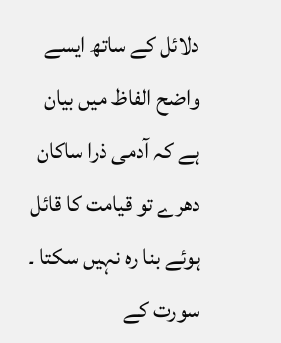دلائل کے ساتھ ایسے واضح الفاظ میں بیان ہے کہ آدمی ذرا ساکان دھرے تو قیامت کا قائل ہوئے بنا رہ نہیں سکتا ۔
سورت کے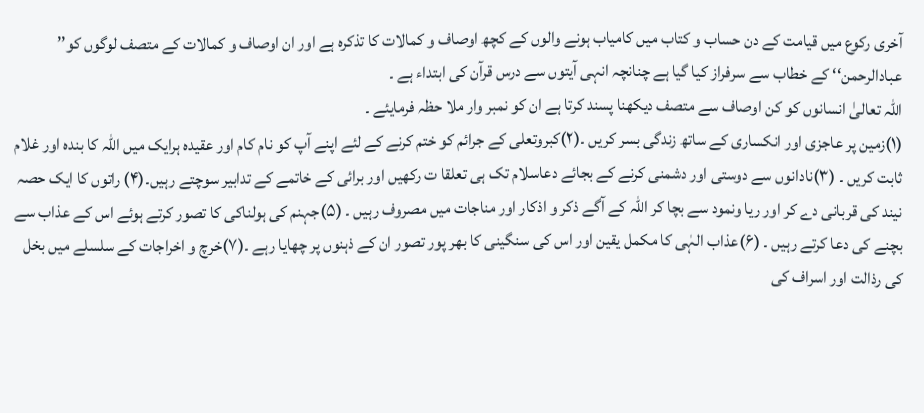آخری رکوع میں قیامت کے دن حساب و کتاب میں کامیاب ہونے والوں کے کچھ اوصاف و کمالات کا تذکرہ ہے اور ان اوصاف و کمالات کے متصف لوگوں کو’’ عبادالرحمن‘‘ کے خطاب سے سرفراز کیا گیا ہے چنانچہ انہی آیتوں سے درس قرآن کی ابتداء ہے ۔
اللہ تعالیٰ انسانوں کو کن اوصاف سے متصف دیکھنا پسند کرتا ہے ان کو نمبر وار ملا حظہ فرمایئے ۔
(۱)زمین پر عاجزی اور انکساری کے ساتھ زندگی بسر کریں ۔(۲)کبروتعلی کے جرائم کو ختم کرنے کے لئے اپنے آپ کو نام کام اور عقیدہ ہرایک میں اللہ کا بندہ اور غلام ثابت کریں ۔ (۳)نادانوں سے دوستی اور دشمنی کرنے کے بجائے دعاسلام تک ہی تعلقا ت رکھیں اور برائی کے خاتمے کے تدابیر سوچتے رہیں۔(۴) راتوں کا ایک حصہ نیند کی قربانی دے کر اور ریا ونمود سے بچا کر اللہ کے آگے ذکر و اذکار اور مناجات میں مصروف رہیں ۔ (۵)جہنم کی ہولناکی کا تصور کرتے ہوئے اس کے عذاب سے بچنے کی دعا کرتے رہیں ۔ (۶)عذاب الہٰی کا مکمل یقین اور اس کی سنگینی کا بھر پور تصور ان کے ذہنوں پر چھایا رہے ۔(۷)خرچ و اخراجات کے سلسلے میں بخل کی رذالت اور اسراف کی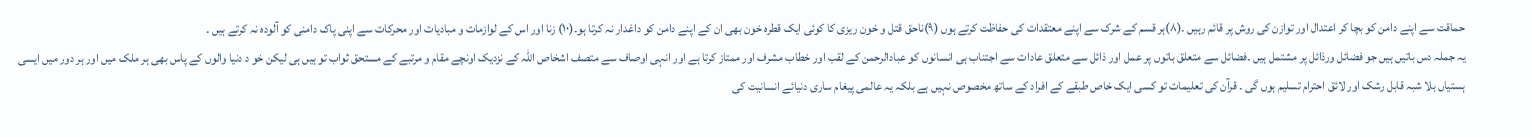حماقت سے اپنے دامن کو بچا کر اعتدال اور توازن کی روش پر قائم رہیں ۔(۸)ہر قسم کے شرک سے اپنے معتقدات کی حفاظت کرتے ہوں (۹)ناحق قتل و خون ریزی کا کوئی ایک قطرہ خون بھی ان کے اپنے دامن کو داغدار نہ کرتا ہو۔(۱۰) زنا اور اس کے لوازمات و مبادیات اور محرکات سے اپنی پاک دامنی کو آلودہ نہ کرتے ہیں ۔
یہ جملہ دس باتیں ہیں جو فضائل ورذائل پر مشتمل ہیں ۔فضائل سے متعلق باتوں پر عمل اور ذائل سے متعلق عادات سے اجتناب ہی انسانوں کو عبادالرحمن کے لقب اور خطاب مشرف اور ممتاز کرتا ہے اور انہی اوصاف سے متصف اشخاص اللہ کے نزدیک اونچے مقام و مرتبے کے مستحق ثواب تو ہیں ہی لیکن خو د دنیا والوں کے پاس بھی ہر ملک میں اور ہر دور میں ایسی ہستیاں بلا شبہ قابل رشک اور لائق احترام تسلیم ہوں گی ۔ قرآن کی تعلیمات تو کسی ایک خاص طبقے کے افراد کے ساتھ مخصوص نہیں ہے بلکہ یہ عالمی پیغام ساری دنیائے انسانیت کی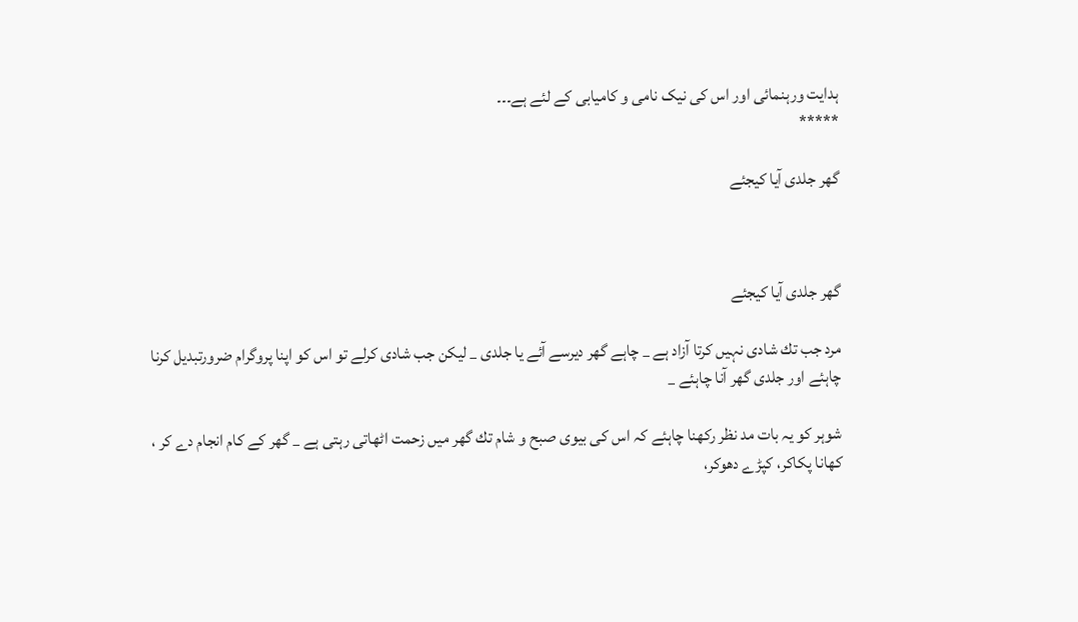ہدایت ورہنمائی اور اس کی نیک نامی و کامیابی کے لئے ہے۔۔۔
*****

گھر جلدى آيا كيجئے



گھر جلدى آيا كيجئے

مرد جب تك شادى نہيں كرتا آزاد ہے _ چاہے گھر ديرسے آئے يا جلدى _ ليكن جب شادى كرلے تو اس كو اپنا پروگرام ضرورتبديل كرنا چاہئے اور جلدى گھر آنا چاہئے _

شوہر كو يہ بات مد نظر ركھنا چاہئے كہ اس كى بيوى صبح و شام تك گھر ميں زحمت اٹھاتى رہتى ہے _ گھر كے كام انجام دے كر ، كھانا پكاكر، كپڑے دھوكر،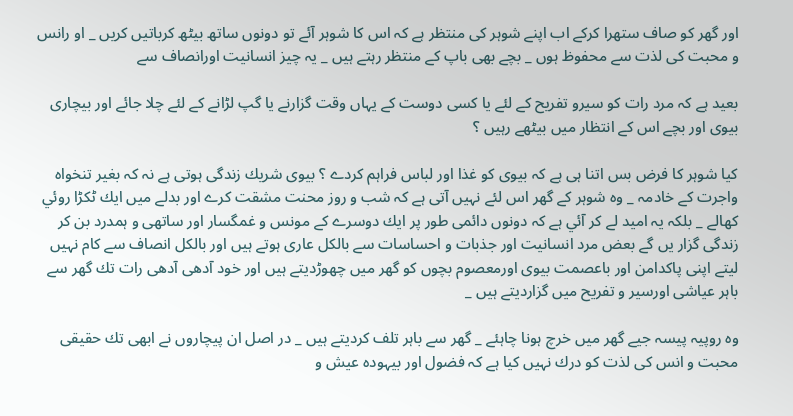اور گھر كو صاف ستھرا كركے اب اپنے شوہر كى منتظر ہے كہ اس كا شوہر آئے تو دونوں ساتھ بيٹھ كرباتيں كريں _ او رانس و محبت كى لذت سے محفوظ ہوں _ بچے بھى باپ كے منتظر رہتے ہيں _ يہ چيز انسانيت اورانصاف سے

بعيد ہے كہ مرد رات كو سيرو تفريح كے لئے يا كسى دوست كے يہاں وقت گزارنے يا گپ لڑانے كے لئے چلا جائے اور بيچارى بيوى اور بچے اس كے انتظار ميں بيٹھے رہيں ؟

كيا شوہر كا فرض بس اتنا ہى ہے كہ بيوى كو غذا اور لباس فراہم كردے ؟ بيوى شريك زندگى ہوتى ہے نہ كہ بغير تنخواہ واجرت كے خادمہ _ وہ شوہر كے گھر اس لئے نہيں آتى ہے كہ شب و روز محنت مشقت كرے اور بدلے ميں ايك ٹكڑا روئي كھالے _ بلكہ يہ اميد لے كر آئي ہے كہ دونوں دائمى طور پر ايك دوسرے كے مونس و غمگسار اور ساتھى و ہمدرد بن كر زندگى گزار يں گے بعض مرد انسانيت اور جذبات و احساسات سے بالكل عارى ہوتے ہيں اور بالكل انصاف سے كام نہيں ليتے اپنى پاكدامن اور باعصمت بيوى اورمعصوم بچوں كو گھر ميں چھوڑديتے ہيں اور خود آدھى آدھى رات تك گھر سے باہر عياشى اورسير و تفريح ميں گزارديتے ہيں _

وہ روپيہ پيسہ جيے گھر ميں خرچ ہونا چاہئے _ گھر سے باہر تلف كرديتے ہيں _ در اصل ان پيچاروں نے ابھى تك حقيقى محبت و انس كى لذت كو درك نہيں كيا ہے كہ فضول اور بيہودہ عيش و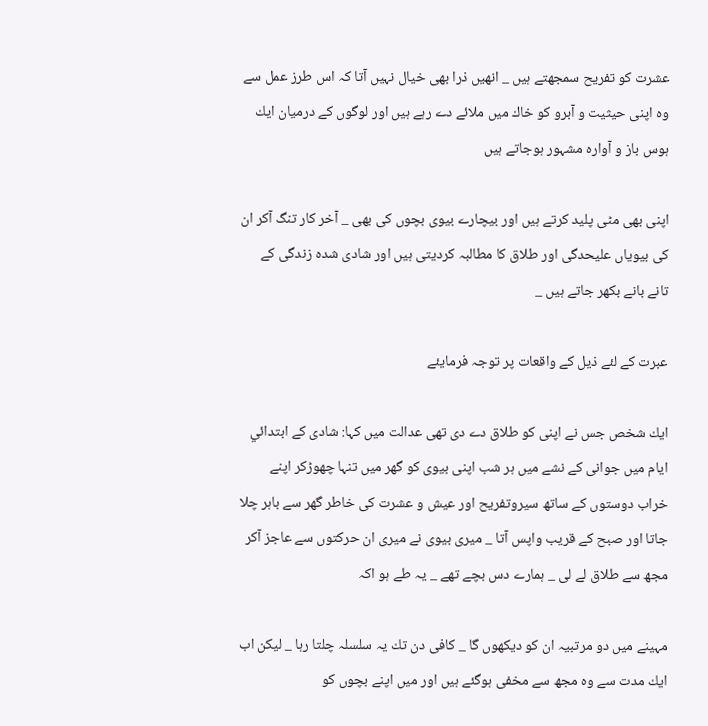عشرت كو تفريح سمجھتے ہيں _ انھيں ذرا بھى خيال نہيں آتا كہ اس طرز عمل سے وہ اپنى حيثيت و آبرو كو خاك ميں ملائے دے رہے ہيں اور لوگوں كے درميان ايك ہوس باز و آوارہ مشہور ہوجاتے ہيں

اپنى بھى مٹى پليد كرتے ہيں اور بيچارے بيوى بچوں كى بھى _ آخر كار تنگ آكر ان كى بيوياں عليحدگى اور طلاق كا مطالبہ كرديتى ہيں اور شادى شدہ زندگى كے تانے بانے بكھر جاتے ہيں _

عبرت كے لئے ذيل كے واقعات پر توجہ فرمايئے

ايك شخص جس نے اپنى كو طلاق دے دى تھى عدالت ميں كہا: شادى كے ابتدائي ايام ميں جوانى كے نشے ميں ہر شب اپنى بيوى كو گھر ميں تنہا چھوڑكر اپنے خراب دوستوں كے ساتھ سيروتفريح اور عيش و عشرت كى خاطر گھر سے باہر چلا جاتا اور صبح كے قريب واپس آتا _ ميرى بيوى نے ميرى ان حركتوں سے عاجز آكر مجھ سے طلاق لے لى _ ہمارے دس بچے تھے _ يہ طے ہو اكہ

مہينے ميں دو مرتبيہ ان كو ديكھوں گا _ كافى دن تك يہ سلسلہ چلتا رہا _ ليكن اب ايك مدت سے وہ مجھ سے مخفى ہوگئے ہيں اور ميں اپنے بچوں كو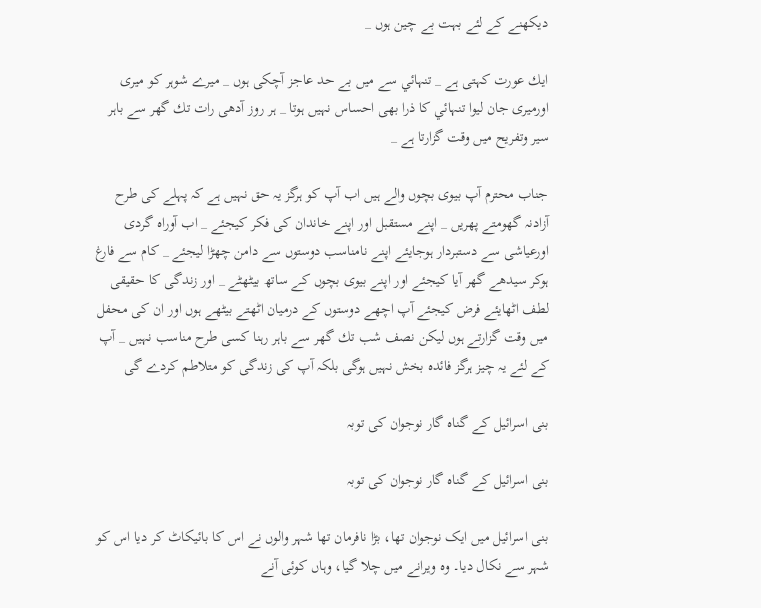ديكھنے كے لئے بہت بے چين ہوں _

ايك عورت كہتى ہے _ تنہائي سے ميں بے حد عاجز آچكى ہوں _ ميرے شوہر كو ميرى اورميرى جان ليوا تنہائي كا ذرا بھى احساس نہيں ہوتا _ ہر روز آدھى رات تك گھر سے باہر سير وتفريح ميں وقت گزارتا ہے _

جناب محترم آپ بيوى بچوں والے ہيں اب آپ كو ہرگز يہ حق نہيں ہے كہ پہلے كى طرح آزادنہ گھومتے پھريں _ اپنے مستقبل اور اپنے خاندان كى فكر كيجئے _ اب آوراہ گردى اورعياشى سے دستبردار ہوجايئے اپنے نامناسب دوستوں سے دامن چھڑا ليجئے _ كام سے فارغ ہوكر سيدھے گھر آيا كيجئے اور اپنے بيوى بچوں كے ساتھ بيٹھٹے _ اور زندگى كا حقيقى لطف اٹھايئے فرض كيجئے آپ اچھے دوستوں كے درميان اٹھتے بيٹھے ہوں اور ان كى محفل ميں وقت گزارتے ہوں ليكن نصف شب تك گھر سے باہر رہنا كسى طرح مناسب نہيں _ آپ كے لئے يہ چيز ہرگز فائدہ بخش نہيں ہوگى بلكہ آپ كى زندگى كو متلاطم كردے گى

بنی اسرائیل کے گناہ گار نوجوان کی توبہ

بنی اسرائیل کے گناہ گار نوجوان کی توبہ

بنی اسرائیل میں ایک نوجوان تھا، بڑا نافرمان تھا شہر والوں نے اس کا بائیکاٹ کر دیا اس کو شہر سے نکال دیا۔ وہ ویرانے میں چلا گیا، وہاں کوئی آنے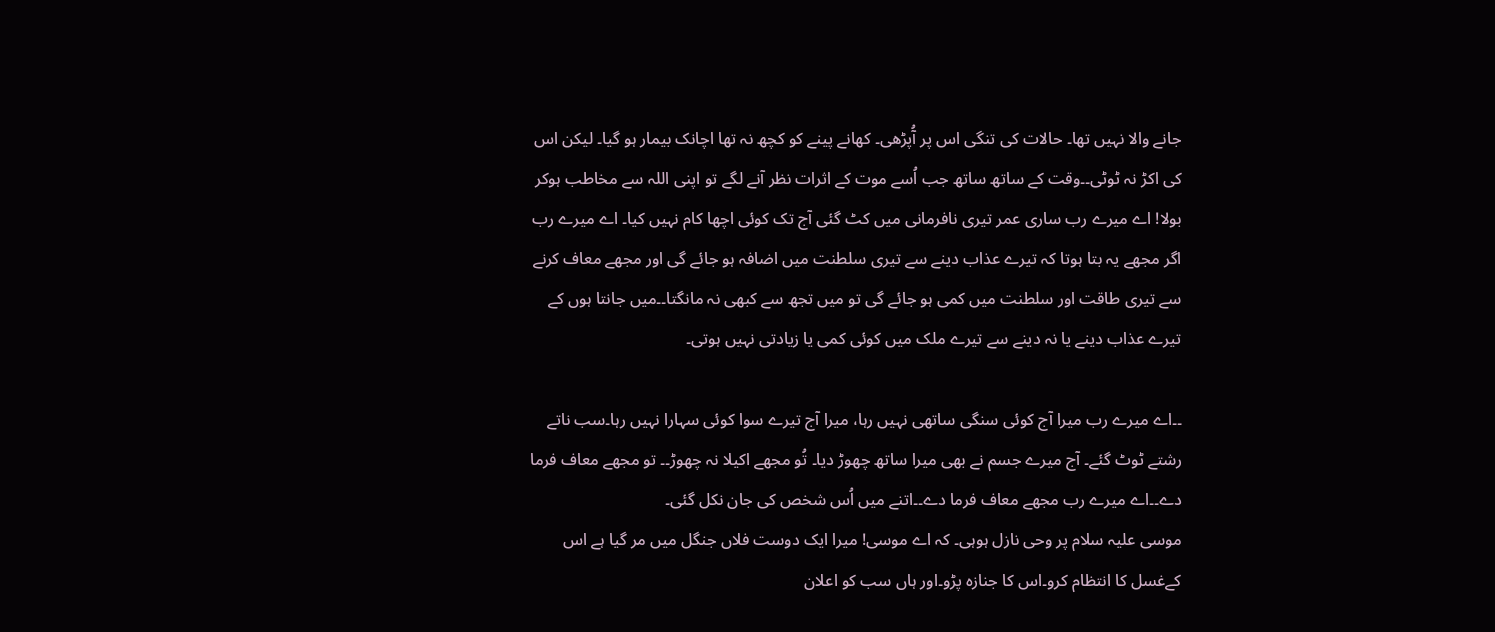جانے والا نہیں تھا۔ حالات کی تنگی اس پر آُپڑھی۔ کھانے پینے کو کچھ نہ تھا اچانک بیمار ہو گیا۔ لیکن اس کی اکڑ نہ ٹوٹی۔۔وقت کے ساتھ ساتھ جب اُسے موت کے اثرات نظر آنے لگے تو اپنی اللہ سے مخاطب ہوکر بولا! اے میرے رب ساری عمر تیری نافرمانی میں کٹ گئی آج تک کوئی اچھا کام نہیں کیا۔ اے میرے رب اگر مجھے یہ بتا ہوتا کہ تیرے عذاب دینے سے تیری سلطنت میں اضافہ ہو جائے گی اور مجھے معاف کرنے سے تیری طاقت اور سلطنت میں کمی ہو جائے گی تو میں تجھ سے کبھی نہ مانگتا۔۔میں جانتا ہوں کے تیرے عذاب دینے یا نہ دینے سے تیرے ملک میں کوئی کمی یا زیادتی نہیں ہوتی۔

۔۔اے میرے رب میرا آج کوئی سنگی ساتھی نہیں رہا، میرا آج تیرے سوا کوئی سہارا نہیں رہا۔سب ناتے رشتے ٹوٹ گئے۔ آج میرے جسم نے بھی میرا ساتھ چھوڑ دیا۔ تُو مجھے اکیلا نہ چھوڑ۔۔ تو مجھے معاف فرما دے۔۔اے میرے رب مجھے معاف فرما دے۔۔اتنے میں اُس شخص کی جان نکل گئی۔
موسی علیہ سلام پر وحی نازل ہوہی۔ کہ اے موسی! میرا ایک دوست فلاں جنگل میں مر گیا ہے اس کےغسل کا انتظام کرو۔اس کا جنازہ پڑو۔اور ہاں سب کو اعلان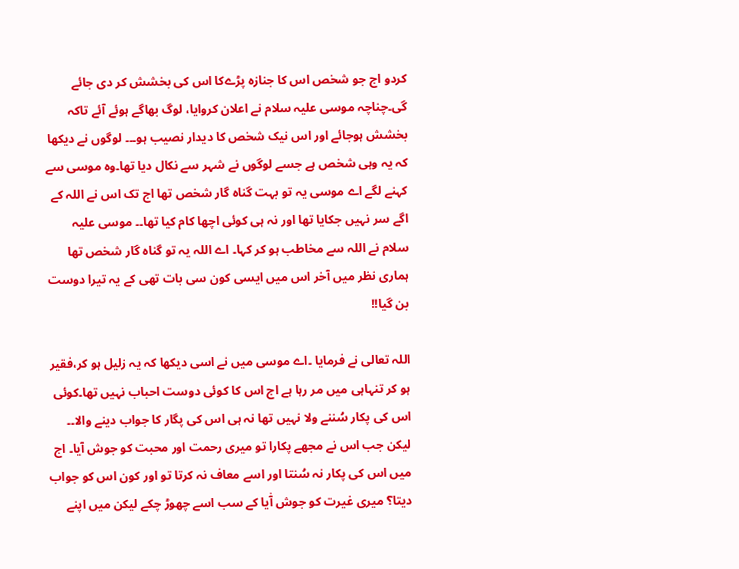کردو اج جو شخص اس کا جنازہ پڑےکا اس کی بخشش کر دی جائے گی۔چناچہ موسی علیہ سلام نے اعلان کروایا، لوگ بھاگے ہوئے آئے تاکہ بخشش ہوجائے اور اس نیک شخص کا دیدار نصیب ہو۔۔۔ لوگوں نے دیکھا کہ یہ وہی شخص ہے جسے لوگوں نے شہر سے نکال دیا تھا۔وہ موسی سے کہنے لگے اے موسی یہ تو بہت گناہ گار شخص تھا اج تک اس نے اللہ کے اگے سر نہیں جکایا تھا اور نہ ہی کوئی اچھا کام کیا تھا۔۔ موسی علیہ سلام نے اللہ سے مخاطب ہو کر کہا۔ اے اللہ یہ تو گناہ گار شخص تھا ہماری نظر میں آخر اس میں ایسی کون سی بات تھی کے یہ تیرا دوست بن گیا!!

اللہ تعالی نے فرمایا ۔اے موسی میں نے اسی دیکھا کہ یہ زلیل ہو کر،فقیر ہو کر تنہاہی میں مر رہا ہے اج اس کا کوئی دوست احباب نہیں تھا۔کوئی اس کی پکار سُننے ولا نہیں تھا نہ ہی اس کی پگار کا جواب دینے والا۔۔ لیکن جب اس نے مجھے پکارا تو میری رحمت اور محبت کو جوش آیا۔ اج میں اس کی پکار نہ سُنتا اور اسے معاف نہ کرتا تو اور کون اس کو جواب دیتا؟ میری غیرت کو جوش آٰیا کے سب اسے چھوڑ چکے لیکن میں اپنے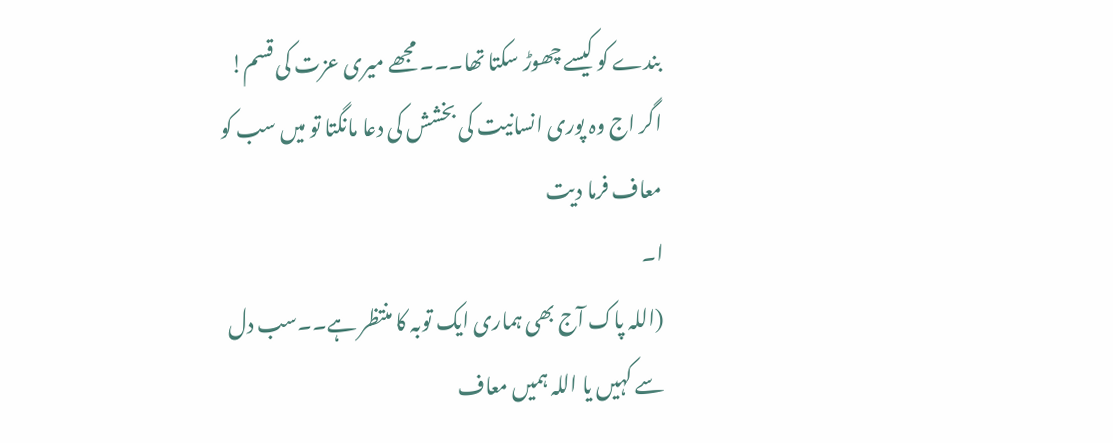بندے کو کیسے چھوڑ سکتا تھا۔۔۔ مجھے میری عزت کی قسم! اگر اج وہ پوری انسانیت کی بخشش کی دعا مانگتا تو میں سب کو معاف فرما دیت
ا۔
(اللہ پاک آج بھی ہماری ایک توبہ کا منتظر ہے۔۔سب دل سے کہیں یا اللہ ہمیں معاف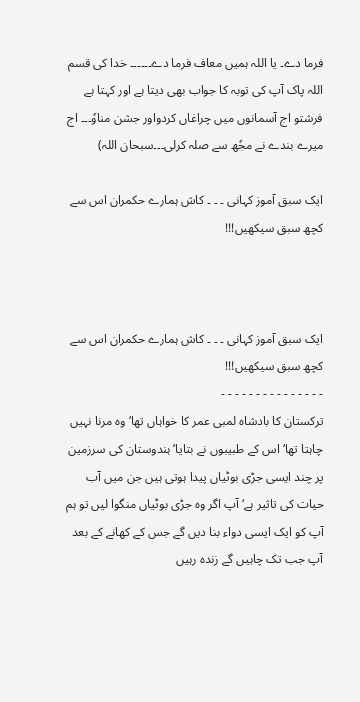فرما دے۔ یا اللہ ہمیں معاف فرما دے۔۔۔۔۔۔ خدا کی قسم اللہ پاک آپ کی توبہ کا جواب بھی دیتا ہے اور کہتا ہے فرشتو اج آسمانوں میں چراغاں کردواور جشن مناوٗ۔۔۔ اج میرے بندے نے مجٗھ سے صلہ کرلی۔۔۔سبحان اللہ)

ایک سبق آموز کہانی ۔ ۔ ۔ کاش ہمارے حکمران اس سے کچھ سبق سیکھیں!!!



ایک سبق آموز کہانی ۔ ۔ ۔ کاش ہمارے حکمران اس سے کچھ سبق سیکھیں!!!
- - - - - - - - - - - - - - -
ترکستان کا بادشاہ لمبی عمر کا خواہاں تھا‘ وہ مرنا نہیں چاہتا تھا‘ اس کے طبیبوں نے بتایا‘ ہندوستان کی سرزمین پر چند ایسی جڑی بوٹیاں پیدا ہوتی ہیں جن میں آب حیات کی تاثیر ہے‘ آپ اگر وہ جڑی بوٹیاں منگوا لیں تو ہم آپ کو ایک ایسی دواء بنا دیں گے جس کے کھانے کے بعد آپ جب تک چاہیں گے زندہ رہیں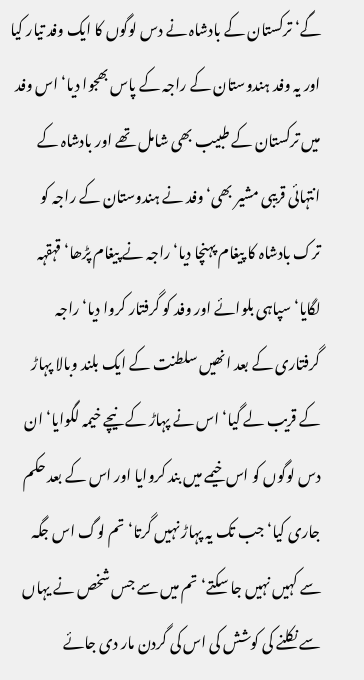گے‘ ترکستان کے بادشاہ نے دس لوگوں کا ایک وفد تیار کیا اور یہ وفد ہندوستان کے راجہ کے پاس بھجوا دیا‘ اس وفد میں ترکستان کے طبیب بھی شامل تھے اور بادشاہ کے انتہائی قریبی مشیر بھی‘ وفد نے ہندوستان کے راجہ کو ترک بادشاہ کا پیغام پہنچا دیا‘ راجہ نے پیغام پڑھا‘ قہقہہ لگایا‘ سپاہی بلوائے اور وفد کو گرفتار کروا دیا‘ راجہ گرفتاری کے بعد انھیں سلطنت کے ایک بلند وبالا پہاڑ کے قریب لے گیا‘ اس نے پہاڑ کے نیچے خیمہ لگوایا‘ ان دس لوگوں کو اس خیمے میں بند کروایا اور اس کے بعد حکم جاری کیا‘ جب تک یہ پہاڑ نہیں گرتا‘ تم لوگ اس جگہ سے کہیں نہیں جا سکتے‘ تم میں سے جس شخص نے یہاں سے نکلنے کی کوشش کی اس کی گردن مار دی جائے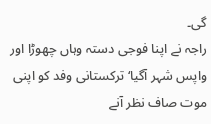گی۔
راجہ نے اپنا فوجی دستہ وہاں چھوڑا اور واپس شہر آگیا‘ ترکستانی وفد کو اپنی موت صاف نظر آنے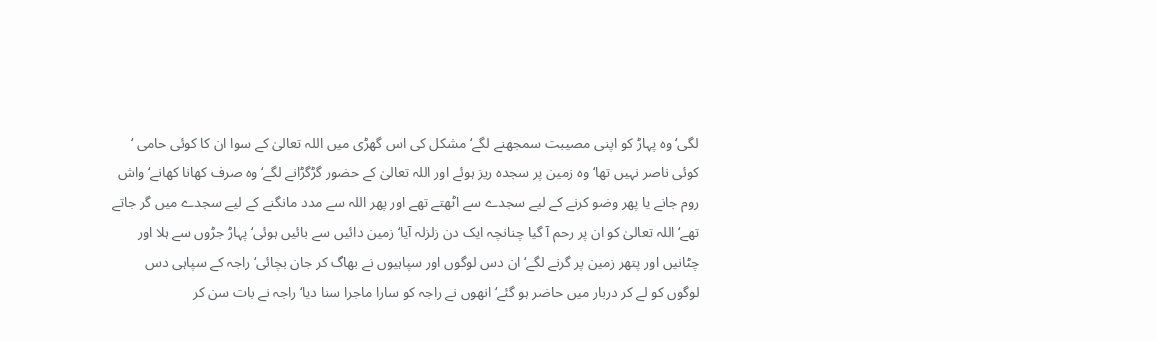لگی‘ وہ پہاڑ کو اپنی مصیبت سمجھنے لگے‘ مشکل کی اس گھڑی میں اللہ تعالیٰ کے سوا ان کا کوئی حامی ‘ کوئی ناصر نہیں تھا‘ وہ زمین پر سجدہ ریز ہوئے اور اللہ تعالیٰ کے حضور گڑگڑانے لگے‘ وہ صرف کھانا کھانے‘ واش روم جانے یا پھر وضو کرنے کے لیے سجدے سے اٹھتے تھے اور پھر اللہ سے مدد مانگنے کے لیے سجدے میں گر جاتے تھے‘ اللہ تعالیٰ کو ان پر رحم آ گیا چنانچہ ایک دن زلزلہ آیا‘ زمین دائیں سے بائیں ہوئی‘ پہاڑ جڑوں سے ہلا اور چٹانیں اور پتھر زمین پر گرنے لگے‘ ان دس لوگوں اور سپاہیوں نے بھاگ کر جان بچائی‘ راجہ کے سپاہی دس لوگوں کو لے کر دربار میں حاضر ہو گئے‘ انھوں نے راجہ کو سارا ماجرا سنا دیا‘ راجہ نے بات سن کر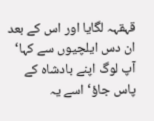قہقہہ لگایا اور اس کے بعد ان دس ایلچیوں سے کہا‘ آپ لوگ اپنے بادشاہ کے پاس جاؤ‘ اسے یہ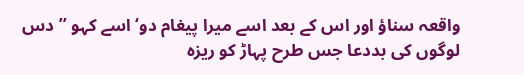واقعہ سناؤ اور اس کے بعد اسے میرا پیغام دو‘ اسے کہو ’’ دس لوگوں کی بددعا جس طرح پہاڑ کو ریزہ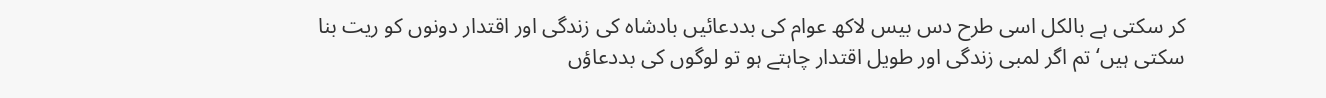کر سکتی ہے بالکل اسی طرح دس بیس لاکھ عوام کی بددعائیں بادشاہ کی زندگی اور اقتدار دونوں کو ریت بنا سکتی ہیں‘ تم اگر لمبی زندگی اور طویل اقتدار چاہتے ہو تو لوگوں کی بددعاؤں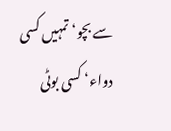سے بچو‘ تمہیں کسی دواء‘ کسی بوٹی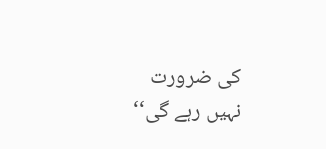کی ضرورت نہیں رہے گی‘‘